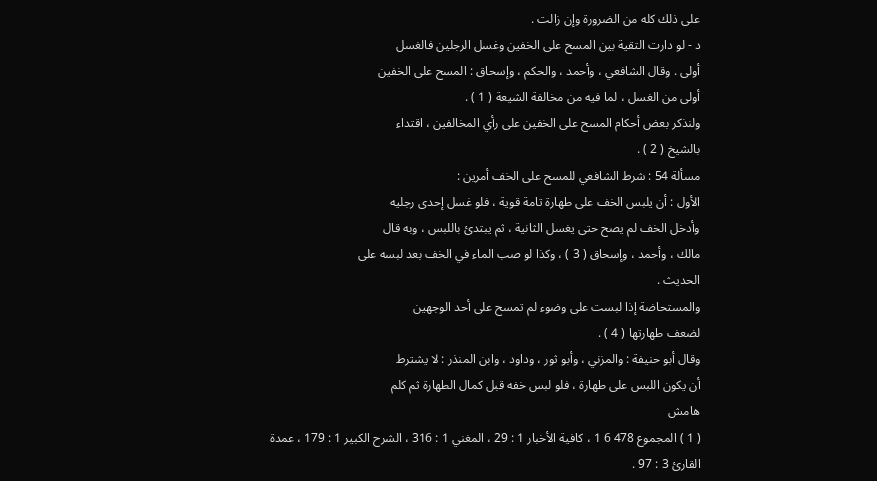على ذلك كله من الضرورة وإن زالت .
د - لو دارت التقية بين المسح على الخفين وغسل الرجلين فالغسل
أولى . وقال الشافعي ، وأحمد ، والحكم ، وإسحاق : المسح على الخفين
أولى من الغسل ، لما فيه من مخالفة الشيعة ( 1 ) .
ولنذكر بعض أحكام المسح على الخفين على رأي المخالفين ، اقتداء
بالشيخ ( 2 ) .
مسألة 54 : شرط الشافعي للمسح على الخف أمرين :
الأول : أن يلبس الخف على طهارة تامة قوية ، فلو غسل إحدى رجليه
وأدخل الخف لم يصح حتى يغسل الثانية ، ثم يبتدئ باللبس ، وبه قال
مالك ، وأحمد ، وإسحاق ( 3 ) ، وكذا لو صب الماء في الخف بعد لبسه على
الحديث .
والمستحاضة إذا لبست على وضوء لم تمسح على أحد الوجهين
لضعف طهارتها ( 4 ) .
وقال أبو حنيفة : والمزني ، وأبو ثور ، وداود ، وابن المنذر : لا يشترط
أن يكون اللبس على طهارة ، فلو لبس خفه قبل كمال الطهارة ثم كلم
هامش
( 1 ) المجموع 478 6 1 ، كافية الأخبار 1 : 29 ، المغني 1 : 316 ، الشرح الكبير 1 : 179 ، عمدة
القارئ 3 : 97 .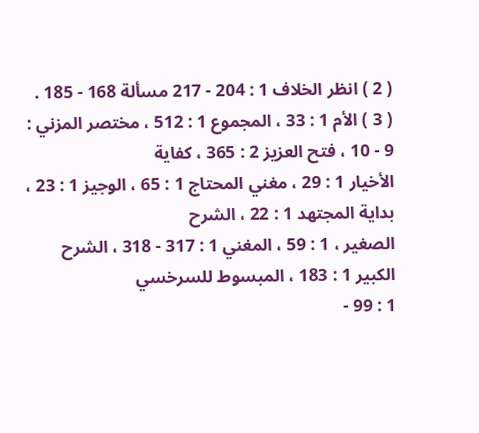( 2 ) انظر الخلاف 1 : 204 - 217 مسألة 168 - 185 .
( 3 ) الأم 1 : 33 ، المجموع 1 : 512 ، مختصر المزني : 9 - 10 ، فتح العزيز 2 : 365 ، كفاية
الأخيار 1 : 29 ، مغني المحتاج 1 : 65 ، الوجيز 1 : 23 ، بداية المجتهد 1 : 22 ، الشرح
الصغير ، 1 : 59 ، المغني 1 : 317 - 318 ، الشرح الكبير 1 : 183 ، المبسوط للسرخسي
1 : 99 -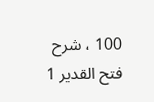100 ، شرح فتح القدير 1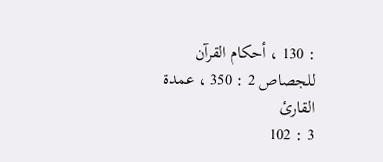: 130 ، أحكام القرآن للجصاص 2 : 350 ، عمدة القارئ
3 : 102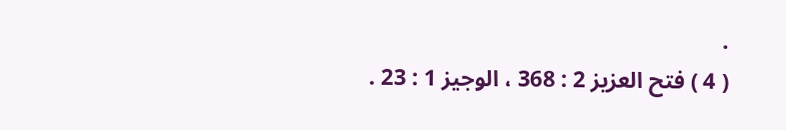.
( 4 ) فتح العزيز 2 : 368 ، الوجيز 1 : 23 .